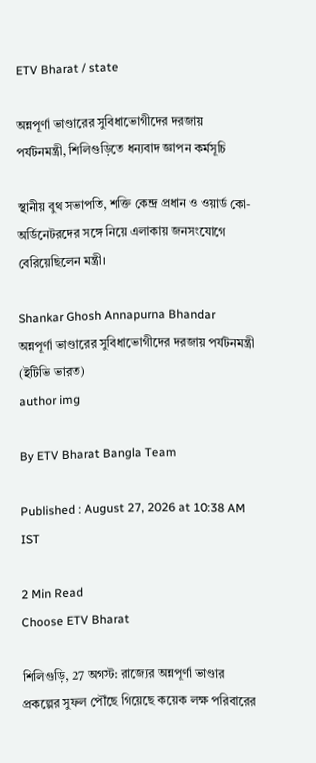ETV Bharat / state

অন্নপূর্ণা ভাণ্ডারের সুবিধাভোগীদের দরজায় পর্যটনমন্ত্রী, শিলিগুড়িতে ধন্যবাদ জ্ঞাপন কর্মসূচি

স্থানীয় বুথ সভাপতি, শক্তি কেন্দ্র প্রধান ও ওয়ার্ড কো-অর্ডিনেটরদের সঙ্গে নিয়ে এলাকায় জনসংযোগে বেরিয়েছিলেন মন্ত্রী।

Shankar Ghosh Annapurna Bhandar
অন্নপূর্ণা ভাণ্ডারের সুবিধাভোগীদের দরজায় পর্যটনমন্ত্রী (ইটিভি ভারত)
author img

By ETV Bharat Bangla Team

Published : August 27, 2026 at 10:38 AM IST

2 Min Read
Choose ETV Bharat

শিলিগুড়ি, 27 অগস্ট: রাজ্যের অন্নপূর্ণা ভাণ্ডার প্রকল্পের সুফল পৌঁছে গিয়েছে কয়েক লক্ষ পরিবারের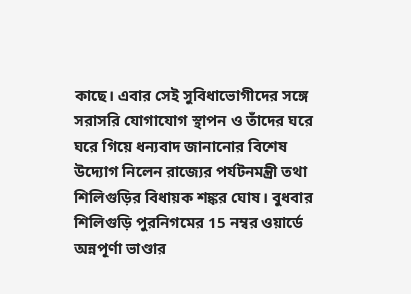কাছে। এবার সেই সুবিধাভোগীদের সঙ্গে সরাসরি যোগাযোগ স্থাপন ও তাঁদের ঘরে ঘরে গিয়ে ধন্যবাদ জানানোর বিশেষ উদ্যোগ নিলেন রাজ্যের পর্যটনমন্ত্রী তথা শিলিগুড়ির বিধায়ক শঙ্কর ঘোষ। বুধবার শিলিগুড়ি পুরনিগমের 15 নম্বর ওয়ার্ডে অন্নপূর্ণা ভাণ্ডার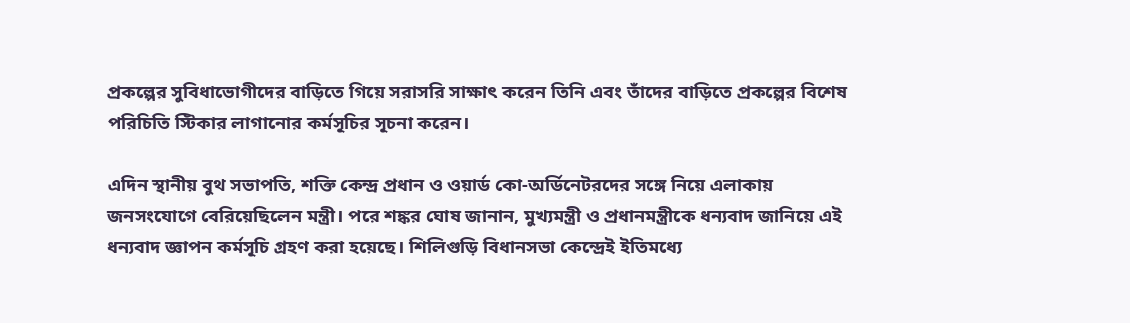প্রকল্পের সুবিধাভোগীদের বাড়িতে গিয়ে সরাসরি সাক্ষাৎ করেন তিনি এবং তাঁদের বাড়িতে প্রকল্পের বিশেষ পরিচিতি স্টিকার লাগানোর কর্মসূচির সূচনা করেন।

এদিন স্থানীয় বুথ সভাপতি, শক্তি কেন্দ্র প্রধান ও ওয়ার্ড কো-অর্ডিনেটরদের সঙ্গে নিয়ে এলাকায় জনসংযোগে বেরিয়েছিলেন মন্ত্রী। পরে শঙ্কর ঘোষ জানান, মুখ্যমন্ত্রী ও প্রধানমন্ত্রীকে ধন্যবাদ জানিয়ে এই ধন্যবাদ জ্ঞাপন কর্মসূচি গ্রহণ করা হয়েছে। শিলিগুড়ি বিধানসভা কেন্দ্রেই ইতিমধ্যে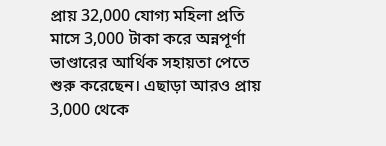প্রায় 32,000 যোগ্য মহিলা প্রতি মাসে 3,000 টাকা করে অন্নপূর্ণা ভাণ্ডারের আর্থিক সহায়তা পেতে শুরু করেছেন। এছাড়া আরও প্রায় 3,000 থেকে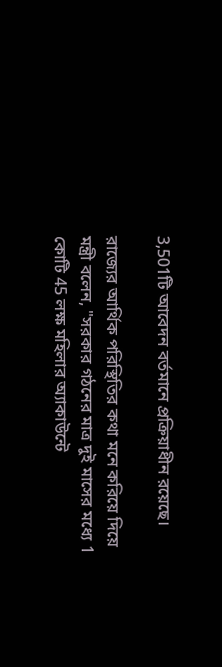3,501টি আবেদন বর্তমানে প্রক্রিয়াধীন রয়েছে।

রাজ্যের আর্থিক পরিস্থিতির কথা মনে করিয়ে দিয়ে মন্ত্রী বলেন, "সরকার গঠনের মাত্র দুই মাসের মধ্যে 1 কোটি 45 লক্ষ মহিলার অ্যাকাউন্টে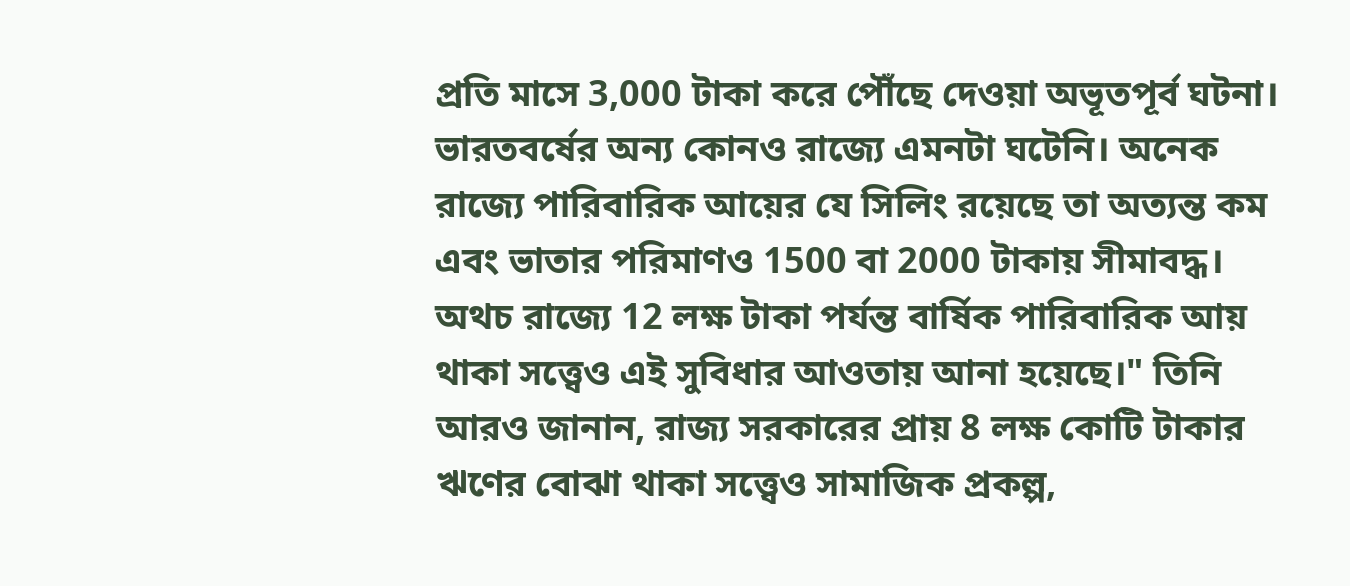প্রতি মাসে 3,000 টাকা করে পৌঁছে দেওয়া অভূতপূর্ব ঘটনা। ভারতবর্ষের অন্য কোনও রাজ্যে এমনটা ঘটেনি। অনেক রাজ্যে পারিবারিক আয়ের যে সিলিং রয়েছে তা অত্যন্ত কম এবং ভাতার পরিমাণও 1500 বা 2000 টাকায় সীমাবদ্ধ। অথচ রাজ্যে 12 লক্ষ টাকা পর্যন্ত বার্ষিক পারিবারিক আয় থাকা সত্ত্বেও এই সুবিধার আওতায় আনা হয়েছে।" তিনি আরও জানান, রাজ্য সরকারের প্রায় 8 লক্ষ কোটি টাকার ঋণের বোঝা থাকা সত্ত্বেও সামাজিক প্রকল্প,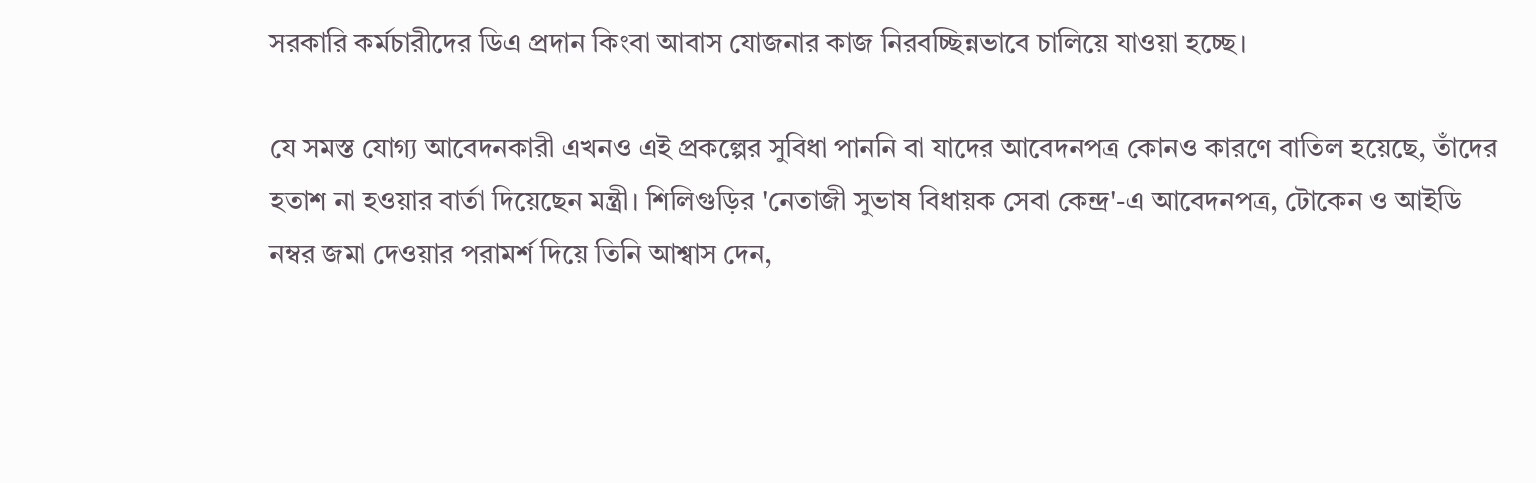সরকারি কর্মচারীদের ডিএ প্রদান কিংবা আবাস যোজনার কাজ নিরবচ্ছিন্নভাবে চালিয়ে যাওয়া হচ্ছে।

যে সমস্ত যোগ্য আবেদনকারী এখনও এই প্রকল্পের সুবিধা পাননি বা যাদের আবেদনপত্র কোনও কারণে বাতিল হয়েছে, তাঁদের হতাশ না হওয়ার বার্তা দিয়েছেন মন্ত্রী। শিলিগুড়ির 'নেতাজী সুভাষ বিধায়ক সেবা কেন্দ্র'-এ আবেদনপত্র, টোকেন ও আইডি নম্বর জমা দেওয়ার পরামর্শ দিয়ে তিনি আশ্বাস দেন,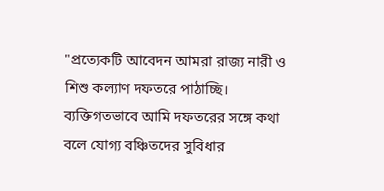"প্রত্যেকটি আবেদন আমরা রাজ্য নারী ও শিশু কল্যাণ দফতরে পাঠাচ্ছি। ব্যক্তিগতভাবে আমি দফতরের সঙ্গে কথা বলে যোগ্য বঞ্চিতদের সুবিধার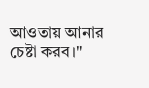আওতায় আনার চেষ্টা করব।"